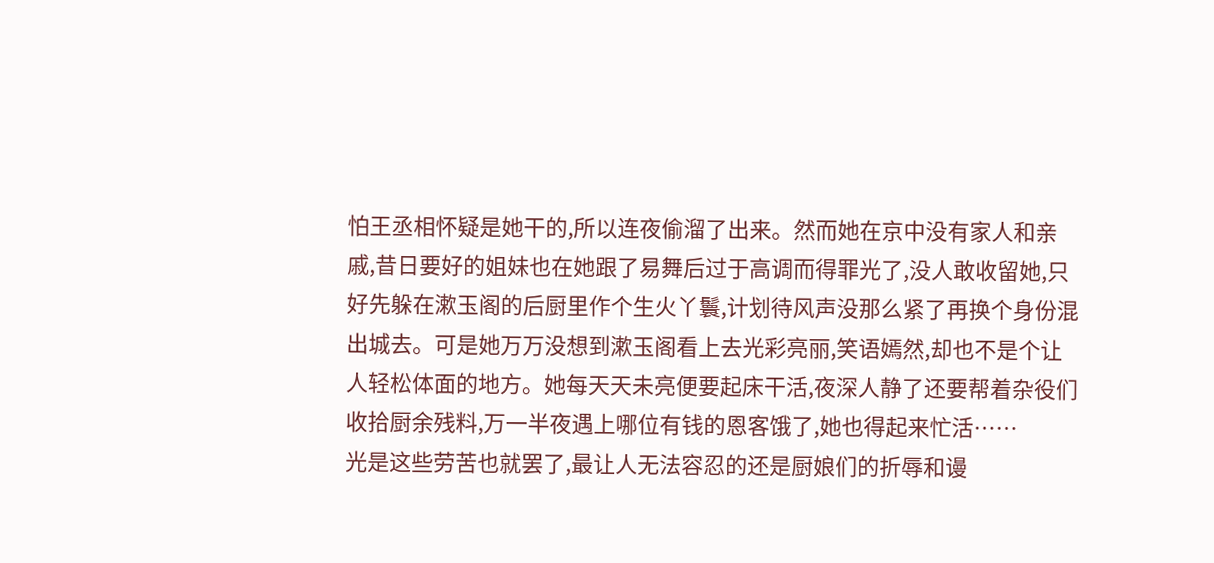怕王丞相怀疑是她干的,所以连夜偷溜了出来。然而她在京中没有家人和亲戚,昔日要好的姐妹也在她跟了易舞后过于高调而得罪光了,没人敢收留她,只好先躲在漱玉阁的后厨里作个生火丫鬟,计划待风声没那么紧了再换个身份混出城去。可是她万万没想到漱玉阁看上去光彩亮丽,笑语嫣然,却也不是个让人轻松体面的地方。她每天天未亮便要起床干活,夜深人静了还要帮着杂役们收拾厨余残料,万一半夜遇上哪位有钱的恩客饿了,她也得起来忙活……
光是这些劳苦也就罢了,最让人无法容忍的还是厨娘们的折辱和谩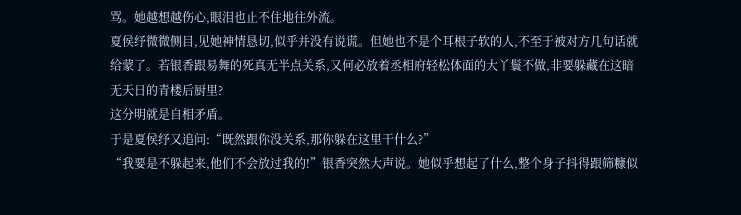骂。她越想越伤心,眼泪也止不住地往外流。
夏侯纾微微侧目,见她神情恳切,似乎并没有说谎。但她也不是个耳根子软的人,不至于被对方几句话就给蒙了。若银香跟易舞的死真无半点关系,又何必放着丞相府轻松体面的大丫鬟不做,非要躲藏在这暗无天日的青楼后厨里?
这分明就是自相矛盾。
于是夏侯纾又追问:“既然跟你没关系,那你躲在这里干什么?”
“我要是不躲起来,他们不会放过我的!”银香突然大声说。她似乎想起了什么,整个身子抖得跟筛糠似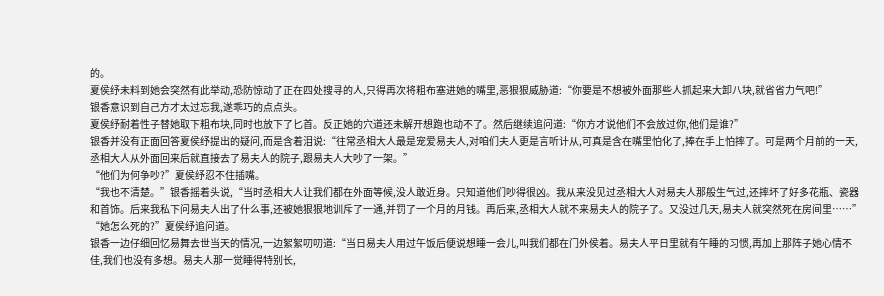的。
夏侯纾未料到她会突然有此举动,恐防惊动了正在四处搜寻的人,只得再次将粗布塞进她的嘴里,恶狠狠威胁道:“你要是不想被外面那些人抓起来大卸八块,就省省力气吧!”
银香意识到自己方才太过忘我,遂乖巧的点点头。
夏侯纾耐着性子替她取下粗布块,同时也放下了匕首。反正她的穴道还未解开想跑也动不了。然后继续追问道:“你方才说他们不会放过你,他们是谁?”
银香并没有正面回答夏侯纾提出的疑问,而是含着泪说:“往常丞相大人最是宠爱易夫人,对咱们夫人更是言听计从,可真是含在嘴里怕化了,捧在手上怕摔了。可是两个月前的一天,丞相大人从外面回来后就直接去了易夫人的院子,跟易夫人大吵了一架。”
“他们为何争吵?”夏侯纾忍不住插嘴。
“我也不清楚。”银香摇着头说,“当时丞相大人让我们都在外面等候,没人敢近身。只知道他们吵得很凶。我从来没见过丞相大人对易夫人那般生气过,还摔坏了好多花瓶、瓷器和首饰。后来我私下问易夫人出了什么事,还被她狠狠地训斥了一通,并罚了一个月的月钱。再后来,丞相大人就不来易夫人的院子了。又没过几天,易夫人就突然死在房间里……”
“她怎么死的?”夏侯纾追问道。
银香一边仔细回忆易舞去世当天的情况,一边絮絮叨叨道:“当日易夫人用过午饭后便说想睡一会儿,叫我们都在门外侯着。易夫人平日里就有午睡的习惯,再加上那阵子她心情不佳,我们也没有多想。易夫人那一觉睡得特别长,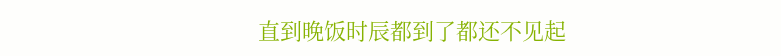直到晚饭时辰都到了都还不见起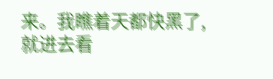来。我瞧着天都快黑了,就进去看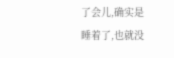了会儿,确实是睡着了,也就没